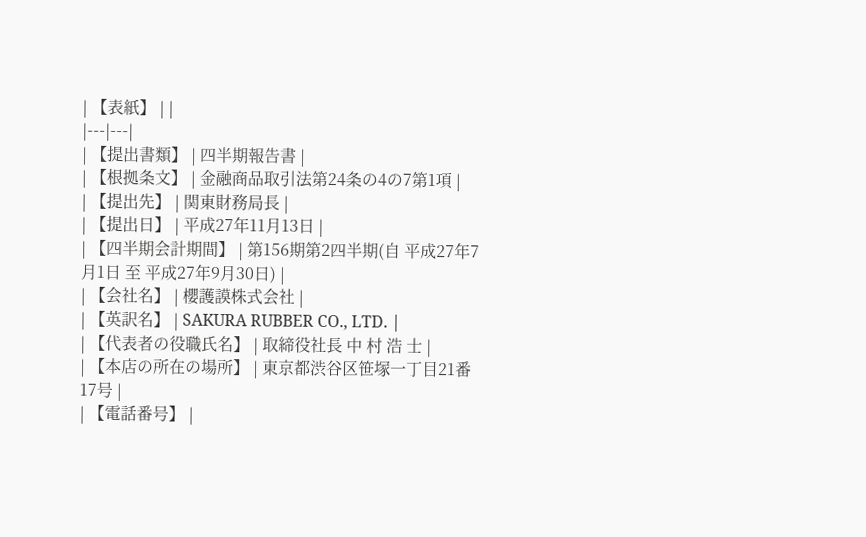| 【表紙】 | |
|---|---|
| 【提出書類】 | 四半期報告書 |
| 【根拠条文】 | 金融商品取引法第24条の4の7第1項 |
| 【提出先】 | 関東財務局長 |
| 【提出日】 | 平成27年11月13日 |
| 【四半期会計期間】 | 第156期第2四半期(自 平成27年7月1日 至 平成27年9月30日) |
| 【会社名】 | 櫻護謨株式会社 |
| 【英訳名】 | SAKURA RUBBER CO., LTD. |
| 【代表者の役職氏名】 | 取締役社長 中 村 浩 士 |
| 【本店の所在の場所】 | 東京都渋谷区笹塚一丁目21番17号 |
| 【電話番号】 |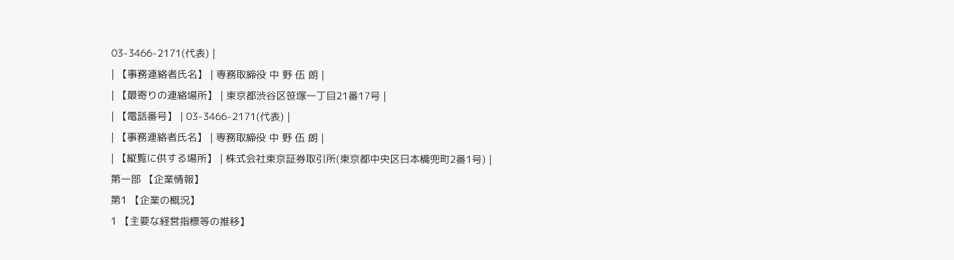03-3466-2171(代表) |
| 【事務連絡者氏名】 | 専務取締役 中 野 伍 朗 |
| 【最寄りの連絡場所】 | 東京都渋谷区笹塚一丁目21番17号 |
| 【電話番号】 | 03-3466-2171(代表) |
| 【事務連絡者氏名】 | 専務取締役 中 野 伍 朗 |
| 【縦覧に供する場所】 | 株式会社東京証券取引所(東京都中央区日本橋兜町2番1号) |
第一部 【企業情報】
第1 【企業の概況】
1 【主要な経営指標等の推移】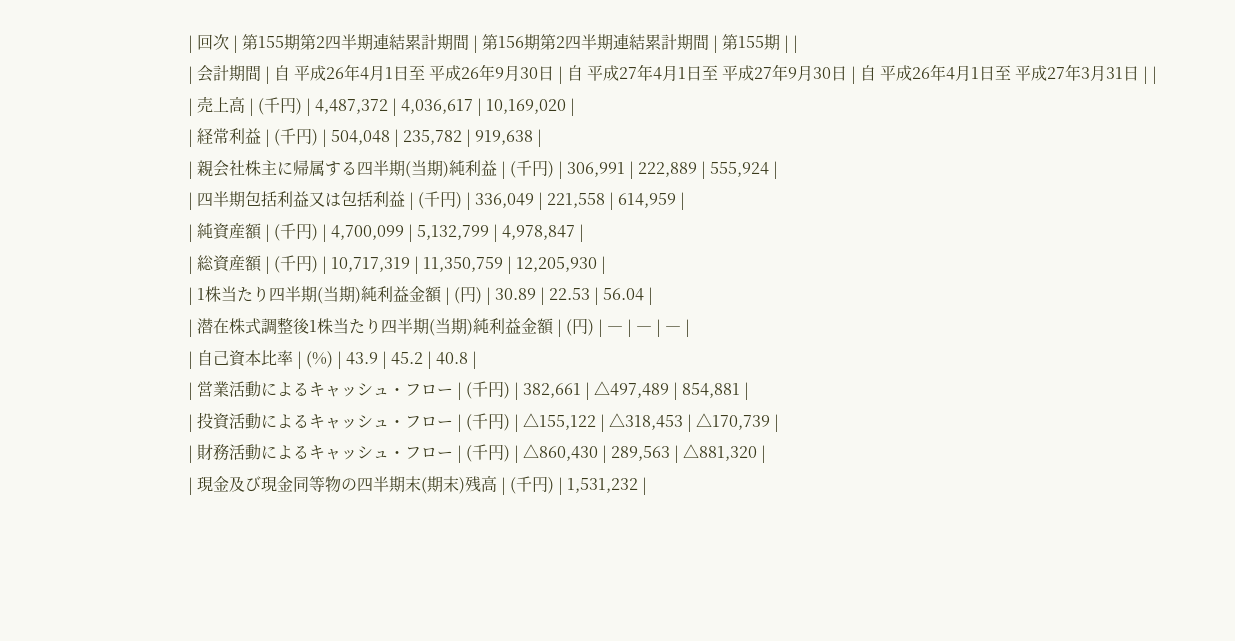| 回次 | 第155期第2四半期連結累計期間 | 第156期第2四半期連結累計期間 | 第155期 | |
| 会計期間 | 自 平成26年4月1日至 平成26年9月30日 | 自 平成27年4月1日至 平成27年9月30日 | 自 平成26年4月1日至 平成27年3月31日 | |
| 売上高 | (千円) | 4,487,372 | 4,036,617 | 10,169,020 |
| 経常利益 | (千円) | 504,048 | 235,782 | 919,638 |
| 親会社株主に帰属する四半期(当期)純利益 | (千円) | 306,991 | 222,889 | 555,924 |
| 四半期包括利益又は包括利益 | (千円) | 336,049 | 221,558 | 614,959 |
| 純資産額 | (千円) | 4,700,099 | 5,132,799 | 4,978,847 |
| 総資産額 | (千円) | 10,717,319 | 11,350,759 | 12,205,930 |
| 1株当たり四半期(当期)純利益金額 | (円) | 30.89 | 22.53 | 56.04 |
| 潜在株式調整後1株当たり四半期(当期)純利益金額 | (円) | ― | ― | ― |
| 自己資本比率 | (%) | 43.9 | 45.2 | 40.8 |
| 営業活動によるキャッシュ・フロー | (千円) | 382,661 | △497,489 | 854,881 |
| 投資活動によるキャッシュ・フロー | (千円) | △155,122 | △318,453 | △170,739 |
| 財務活動によるキャッシュ・フロー | (千円) | △860,430 | 289,563 | △881,320 |
| 現金及び現金同等物の四半期末(期末)残高 | (千円) | 1,531,232 |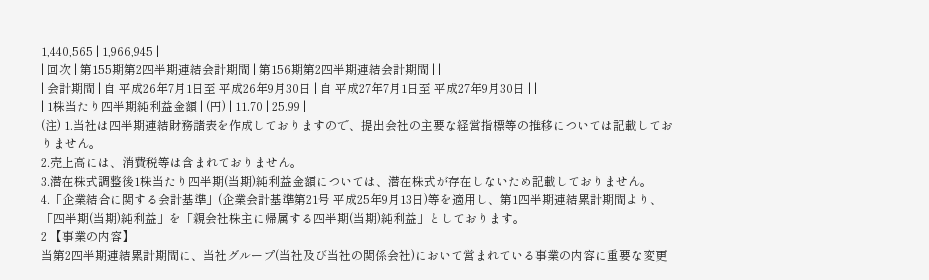1,440,565 | 1,966,945 |
| 回次 | 第155期第2四半期連結会計期間 | 第156期第2四半期連結会計期間 | |
| 会計期間 | 自 平成26年7月1日至 平成26年9月30日 | 自 平成27年7月1日至 平成27年9月30日 | |
| 1株当たり四半期純利益金額 | (円) | 11.70 | 25.99 |
(注) 1.当社は四半期連結財務諸表を作成しておりますので、提出会社の主要な経営指標等の推移については記載しておりません。
2.売上高には、消費税等は含まれておりません。
3.潜在株式調整後1株当たり四半期(当期)純利益金額については、潜在株式が存在しないため記載しておりません。
4.「企業結合に関する会計基準」(企業会計基準第21号 平成25年9月13日)等を適用し、第1四半期連結累計期間より、「四半期(当期)純利益」を「親会社株主に帰属する四半期(当期)純利益」としております。
2 【事業の内容】
当第2四半期連結累計期間に、当社グループ(当社及び当社の関係会社)において営まれている事業の内容に重要な変更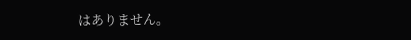はありません。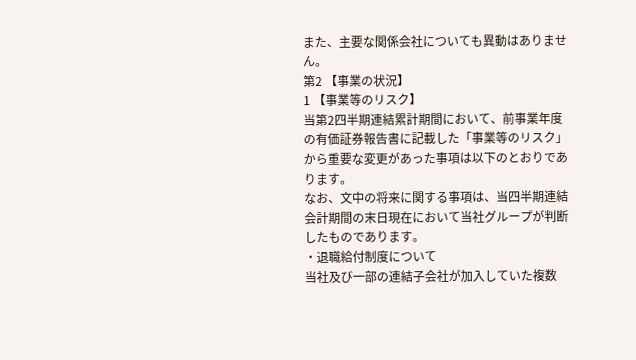また、主要な関係会社についても異動はありません。
第2 【事業の状況】
1 【事業等のリスク】
当第2四半期連結累計期間において、前事業年度の有価証券報告書に記載した「事業等のリスク」から重要な変更があった事項は以下のとおりであります。
なお、文中の将来に関する事項は、当四半期連結会計期間の末日現在において当社グループが判断したものであります。
・退職給付制度について
当社及び一部の連結子会社が加入していた複数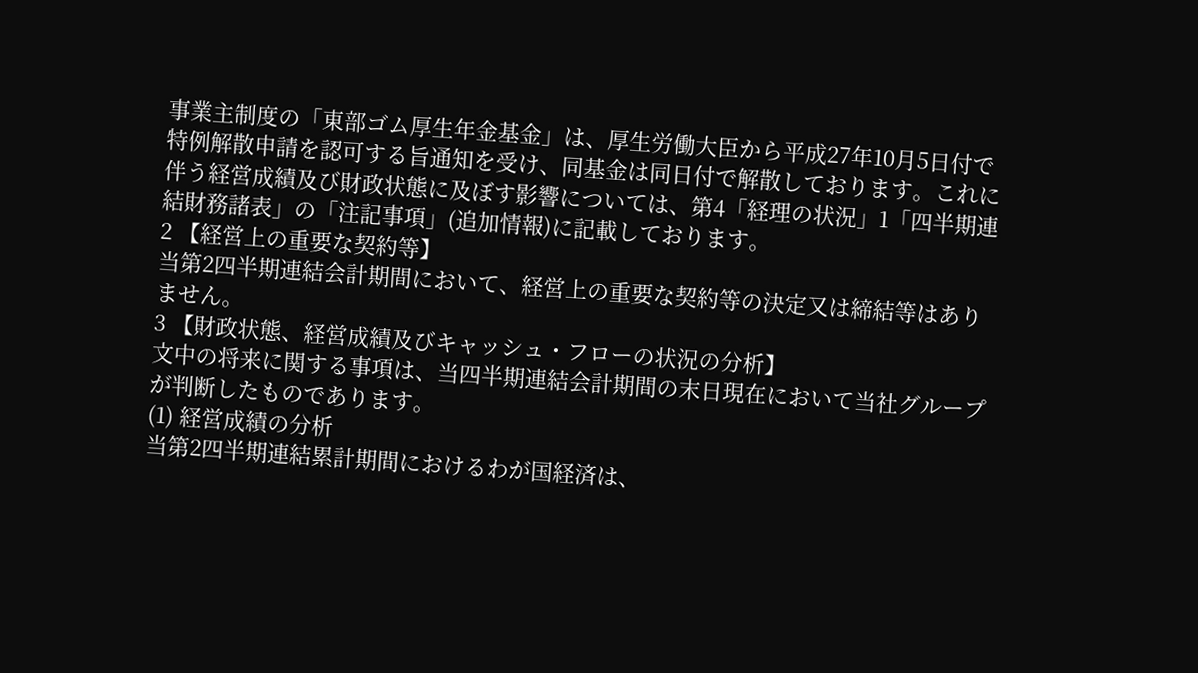事業主制度の「東部ゴム厚生年金基金」は、厚生労働大臣から平成27年10月5日付で特例解散申請を認可する旨通知を受け、同基金は同日付で解散しております。これに伴う経営成績及び財政状態に及ぼす影響については、第4「経理の状況」1「四半期連結財務諸表」の「注記事項」(追加情報)に記載しております。
2 【経営上の重要な契約等】
当第2四半期連結会計期間において、経営上の重要な契約等の決定又は締結等はありません。
3 【財政状態、経営成績及びキャッシュ・フローの状況の分析】
文中の将来に関する事項は、当四半期連結会計期間の末日現在において当社グループが判断したものであります。
(1) 経営成績の分析
当第2四半期連結累計期間におけるわが国経済は、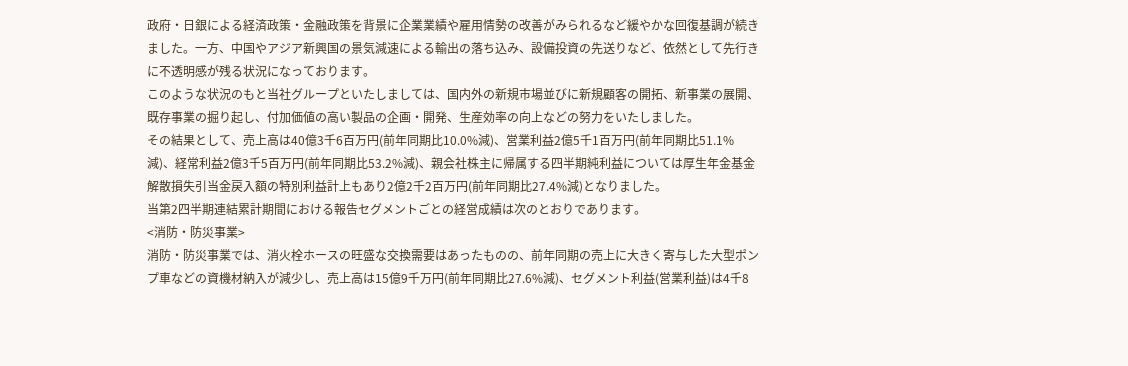政府・日銀による経済政策・金融政策を背景に企業業績や雇用情勢の改善がみられるなど緩やかな回復基調が続きました。一方、中国やアジア新興国の景気減速による輸出の落ち込み、設備投資の先送りなど、依然として先行きに不透明感が残る状況になっております。
このような状況のもと当社グループといたしましては、国内外の新規市場並びに新規顧客の開拓、新事業の展開、既存事業の掘り起し、付加価値の高い製品の企画・開発、生産効率の向上などの努力をいたしました。
その結果として、売上高は40億3千6百万円(前年同期比10.0%減)、営業利益2億5千1百万円(前年同期比51.1%減)、経常利益2億3千5百万円(前年同期比53.2%減)、親会社株主に帰属する四半期純利益については厚生年金基金解散損失引当金戻入額の特別利益計上もあり2億2千2百万円(前年同期比27.4%減)となりました。
当第2四半期連結累計期間における報告セグメントごとの経営成績は次のとおりであります。
<消防・防災事業>
消防・防災事業では、消火栓ホースの旺盛な交換需要はあったものの、前年同期の売上に大きく寄与した大型ポンプ車などの資機材納入が減少し、売上高は15億9千万円(前年同期比27.6%減)、セグメント利益(営業利益)は4千8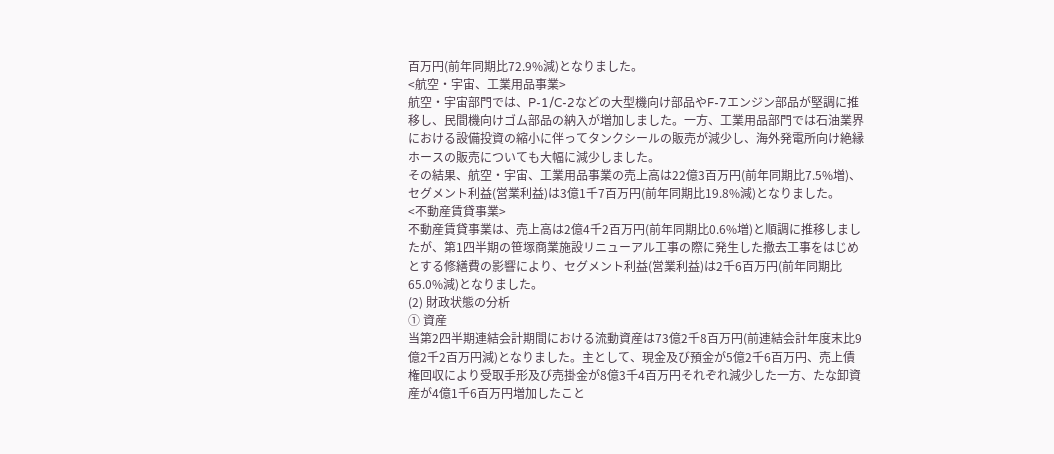百万円(前年同期比72.9%減)となりました。
<航空・宇宙、工業用品事業>
航空・宇宙部門では、P-1/C-2などの大型機向け部品やF-7エンジン部品が堅調に推移し、民間機向けゴム部品の納入が増加しました。一方、工業用品部門では石油業界における設備投資の縮小に伴ってタンクシールの販売が減少し、海外発電所向け絶縁ホースの販売についても大幅に減少しました。
その結果、航空・宇宙、工業用品事業の売上高は22億3百万円(前年同期比7.5%増)、セグメント利益(営業利益)は3億1千7百万円(前年同期比19.8%減)となりました。
<不動産賃貸事業>
不動産賃貸事業は、売上高は2億4千2百万円(前年同期比0.6%増)と順調に推移しましたが、第1四半期の笹塚商業施設リニューアル工事の際に発生した撤去工事をはじめとする修繕費の影響により、セグメント利益(営業利益)は2千6百万円(前年同期比65.0%減)となりました。
(2) 財政状態の分析
① 資産
当第2四半期連結会計期間における流動資産は73億2千8百万円(前連結会計年度末比9億2千2百万円減)となりました。主として、現金及び預金が5億2千6百万円、売上債権回収により受取手形及び売掛金が8億3千4百万円それぞれ減少した一方、たな卸資産が4億1千6百万円増加したこと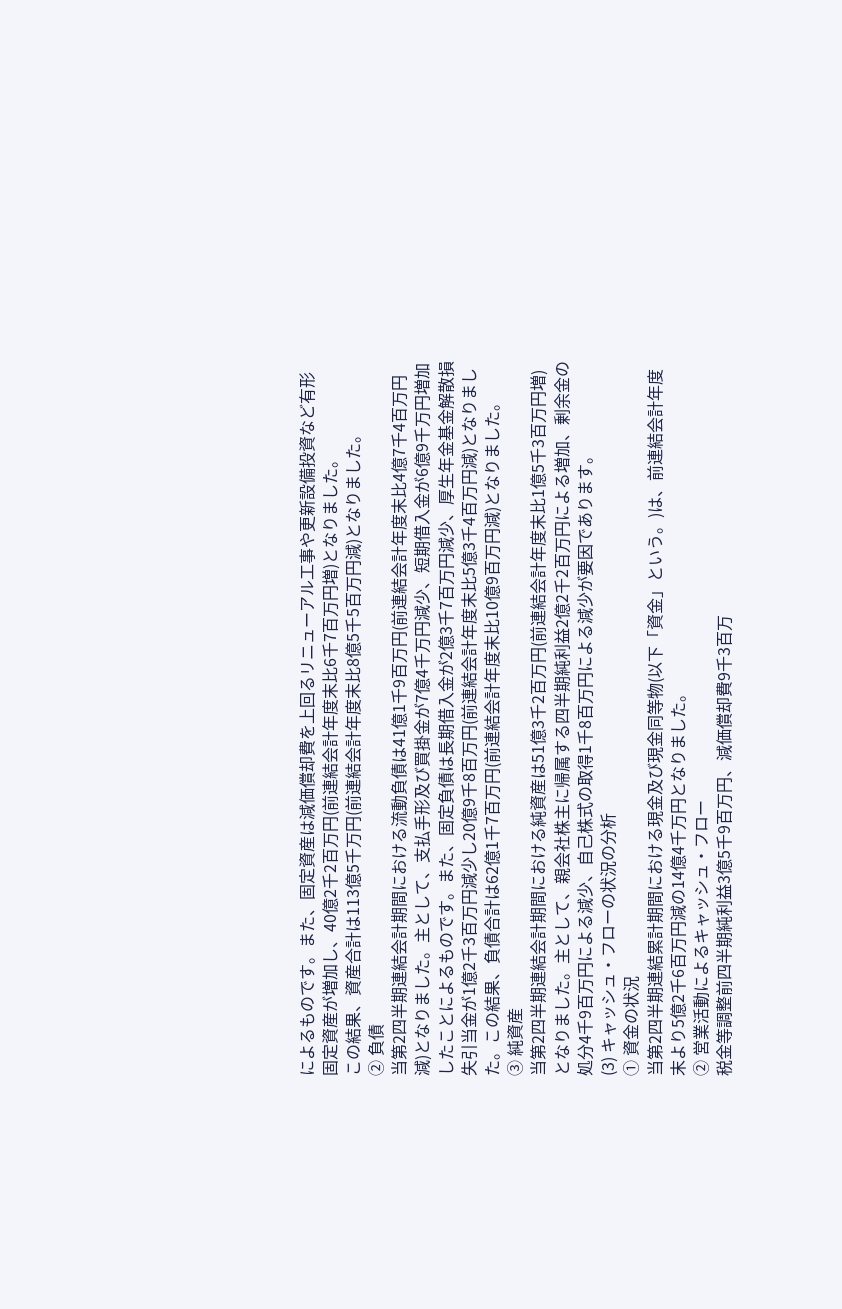によるものです。また、固定資産は減価償却費を上回るリニューアル工事や更新設備投資など有形固定資産が増加し、40億2千2百万円(前連結会計年度末比6千7百万円増)となりました。
この結果、資産合計は113億5千万円(前連結会計年度末比8億5千5百万円減)となりました。
② 負債
当第2四半期連結会計期間における流動負債は41億1千9百万円(前連結会計年度末比4億7千4百万円減)となりました。主として、支払手形及び買掛金が7億4千万円減少、短期借入金が6億9千万円増加したことによるものです。また、固定負債は長期借入金が2億3千7百万円減少、厚生年金基金解散損失引当金が1億2千3百万円減少し20億9千8百万円(前連結会計年度末比5億3千4百万円減)となりました。この結果、負債合計は62億1千7百万円(前連結会計年度末比10億9百万円減)となりました。
③ 純資産
当第2四半期連結会計期間における純資産は51億3千2百万円(前連結会計年度末比1億5千3百万円増)となりました。主として、親会社株主に帰属する四半期純利益2億2千2百万円による増加、剰余金の処分4千9百万円による減少、自己株式の取得1千8百万円による減少が要因であります。
(3) キャッシュ・フローの状況の分析
① 資金の状況
当第2四半期連結累計期間における現金及び現金同等物(以下「資金」という。)は、前連結会計年度末より5億2千6百万円減の14億4千万円となりました。
② 営業活動によるキャッシュ・フロー
税金等調整前四半期純利益3億5千9百万円、減価償却費9千3百万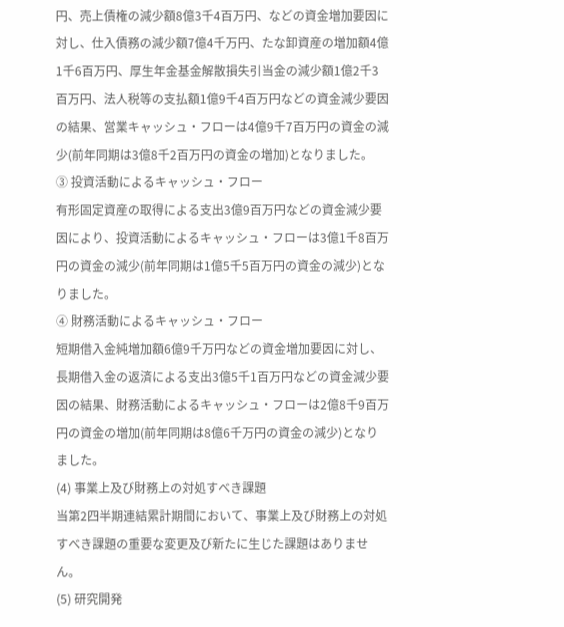円、売上債権の減少額8億3千4百万円、などの資金増加要因に対し、仕入債務の減少額7億4千万円、たな卸資産の増加額4億1千6百万円、厚生年金基金解散損失引当金の減少額1億2千3百万円、法人税等の支払額1億9千4百万円などの資金減少要因の結果、営業キャッシュ・フローは4億9千7百万円の資金の減少(前年同期は3億8千2百万円の資金の増加)となりました。
③ 投資活動によるキャッシュ・フロー
有形固定資産の取得による支出3億9百万円などの資金減少要因により、投資活動によるキャッシュ・フローは3億1千8百万円の資金の減少(前年同期は1億5千5百万円の資金の減少)となりました。
④ 財務活動によるキャッシュ・フロー
短期借入金純増加額6億9千万円などの資金増加要因に対し、長期借入金の返済による支出3億5千1百万円などの資金減少要因の結果、財務活動によるキャッシュ・フローは2億8千9百万円の資金の増加(前年同期は8億6千万円の資金の減少)となりました。
(4) 事業上及び財務上の対処すべき課題
当第2四半期連結累計期間において、事業上及び財務上の対処すべき課題の重要な変更及び新たに生じた課題はありません。
(5) 研究開発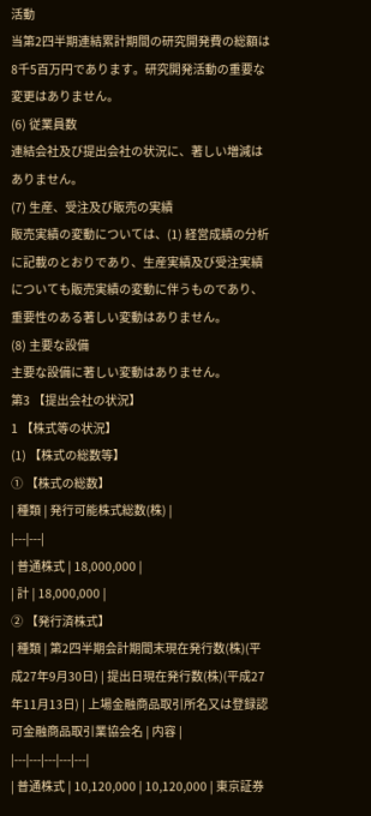活動
当第2四半期連結累計期間の研究開発費の総額は8千5百万円であります。研究開発活動の重要な変更はありません。
(6) 従業員数
連結会社及び提出会社の状況に、著しい増減はありません。
(7) 生産、受注及び販売の実績
販売実績の変動については、(1) 経営成績の分析に記載のとおりであり、生産実績及び受注実績についても販売実績の変動に伴うものであり、重要性のある著しい変動はありません。
(8) 主要な設備
主要な設備に著しい変動はありません。
第3 【提出会社の状況】
1 【株式等の状況】
(1) 【株式の総数等】
① 【株式の総数】
| 種類 | 発行可能株式総数(株) |
|---|---|
| 普通株式 | 18,000,000 |
| 計 | 18,000,000 |
② 【発行済株式】
| 種類 | 第2四半期会計期間末現在発行数(株)(平成27年9月30日) | 提出日現在発行数(株)(平成27年11月13日) | 上場金融商品取引所名又は登録認可金融商品取引業協会名 | 内容 |
|---|---|---|---|---|
| 普通株式 | 10,120,000 | 10,120,000 | 東京証券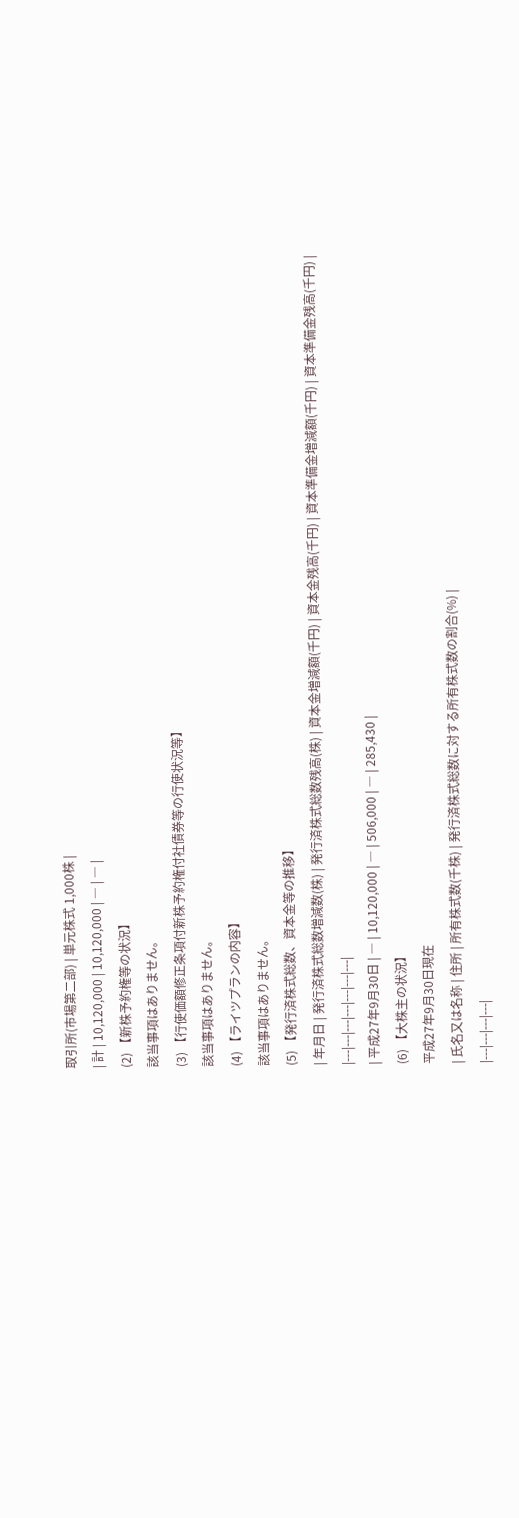取引所(市場第二部) | 単元株式 1,000株 |
| 計 | 10,120,000 | 10,120,000 | ― | ― |
(2) 【新株予約権等の状況】
該当事項はありません。
(3) 【行使価額修正条項付新株予約権付社債券等の行使状況等】
該当事項はありません。
(4) 【ライツプランの内容】
該当事項はありません。
(5) 【発行済株式総数、資本金等の推移】
| 年月日 | 発行済株式総数増減数(株) | 発行済株式総数残高(株) | 資本金増減額(千円) | 資本金残高(千円) | 資本準備金増減額(千円) | 資本準備金残高(千円) |
|---|---|---|---|---|---|---|
| 平成27年9月30日 | ― | 10,120,000 | ― | 506,000 | ― | 285,430 |
(6) 【大株主の状況】
平成27年9月30日現在
| 氏名又は名称 | 住所 | 所有株式数(千株) | 発行済株式総数に対する所有株式数の割合(%) |
|---|---|---|---|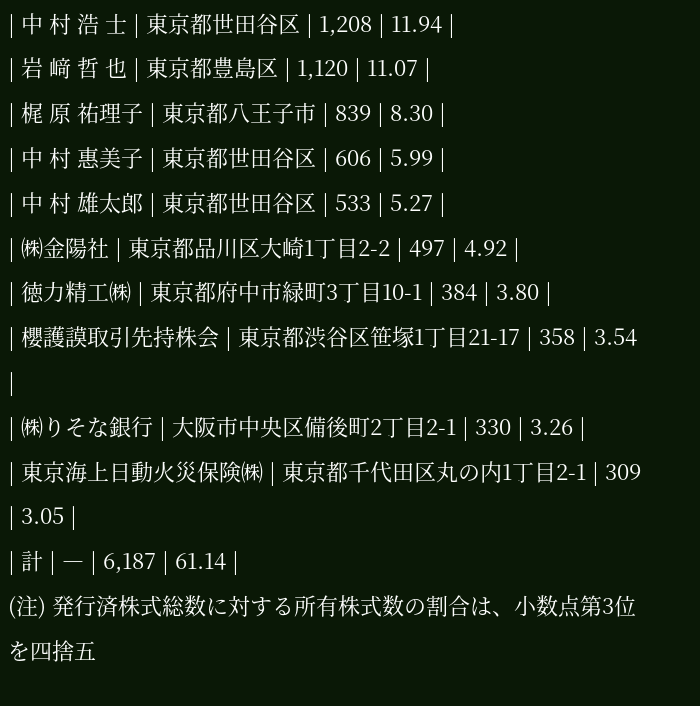| 中 村 浩 士 | 東京都世田谷区 | 1,208 | 11.94 |
| 岩 﨑 哲 也 | 東京都豊島区 | 1,120 | 11.07 |
| 梶 原 祐理子 | 東京都八王子市 | 839 | 8.30 |
| 中 村 惠美子 | 東京都世田谷区 | 606 | 5.99 |
| 中 村 雄太郎 | 東京都世田谷区 | 533 | 5.27 |
| ㈱金陽社 | 東京都品川区大崎1丁目2-2 | 497 | 4.92 |
| 徳力精工㈱ | 東京都府中市緑町3丁目10-1 | 384 | 3.80 |
| 櫻護謨取引先持株会 | 東京都渋谷区笹塚1丁目21-17 | 358 | 3.54 |
| ㈱りそな銀行 | 大阪市中央区備後町2丁目2-1 | 330 | 3.26 |
| 東京海上日動火災保険㈱ | 東京都千代田区丸の内1丁目2-1 | 309 | 3.05 |
| 計 | ― | 6,187 | 61.14 |
(注) 発行済株式総数に対する所有株式数の割合は、小数点第3位を四捨五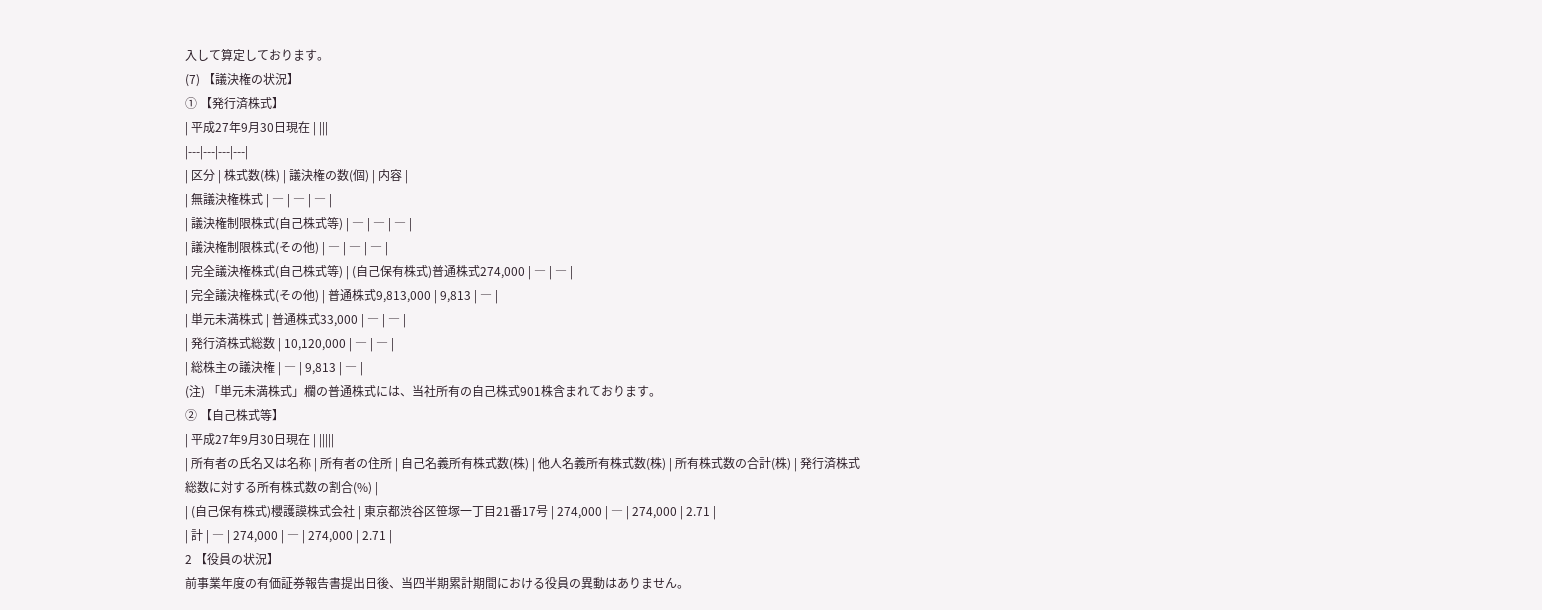入して算定しております。
(7) 【議決権の状況】
① 【発行済株式】
| 平成27年9月30日現在 | |||
|---|---|---|---|
| 区分 | 株式数(株) | 議決権の数(個) | 内容 |
| 無議決権株式 | ― | ― | ― |
| 議決権制限株式(自己株式等) | ― | ― | ― |
| 議決権制限株式(その他) | ― | ― | ― |
| 完全議決権株式(自己株式等) | (自己保有株式)普通株式274,000 | ― | ― |
| 完全議決権株式(その他) | 普通株式9,813,000 | 9,813 | ― |
| 単元未満株式 | 普通株式33,000 | ― | ― |
| 発行済株式総数 | 10,120,000 | ― | ― |
| 総株主の議決権 | ― | 9,813 | ― |
(注) 「単元未満株式」欄の普通株式には、当社所有の自己株式901株含まれております。
② 【自己株式等】
| 平成27年9月30日現在 | |||||
| 所有者の氏名又は名称 | 所有者の住所 | 自己名義所有株式数(株) | 他人名義所有株式数(株) | 所有株式数の合計(株) | 発行済株式総数に対する所有株式数の割合(%) |
| (自己保有株式)櫻護謨株式会社 | 東京都渋谷区笹塚一丁目21番17号 | 274,000 | ― | 274,000 | 2.71 |
| 計 | ― | 274,000 | ― | 274,000 | 2.71 |
2 【役員の状況】
前事業年度の有価証券報告書提出日後、当四半期累計期間における役員の異動はありません。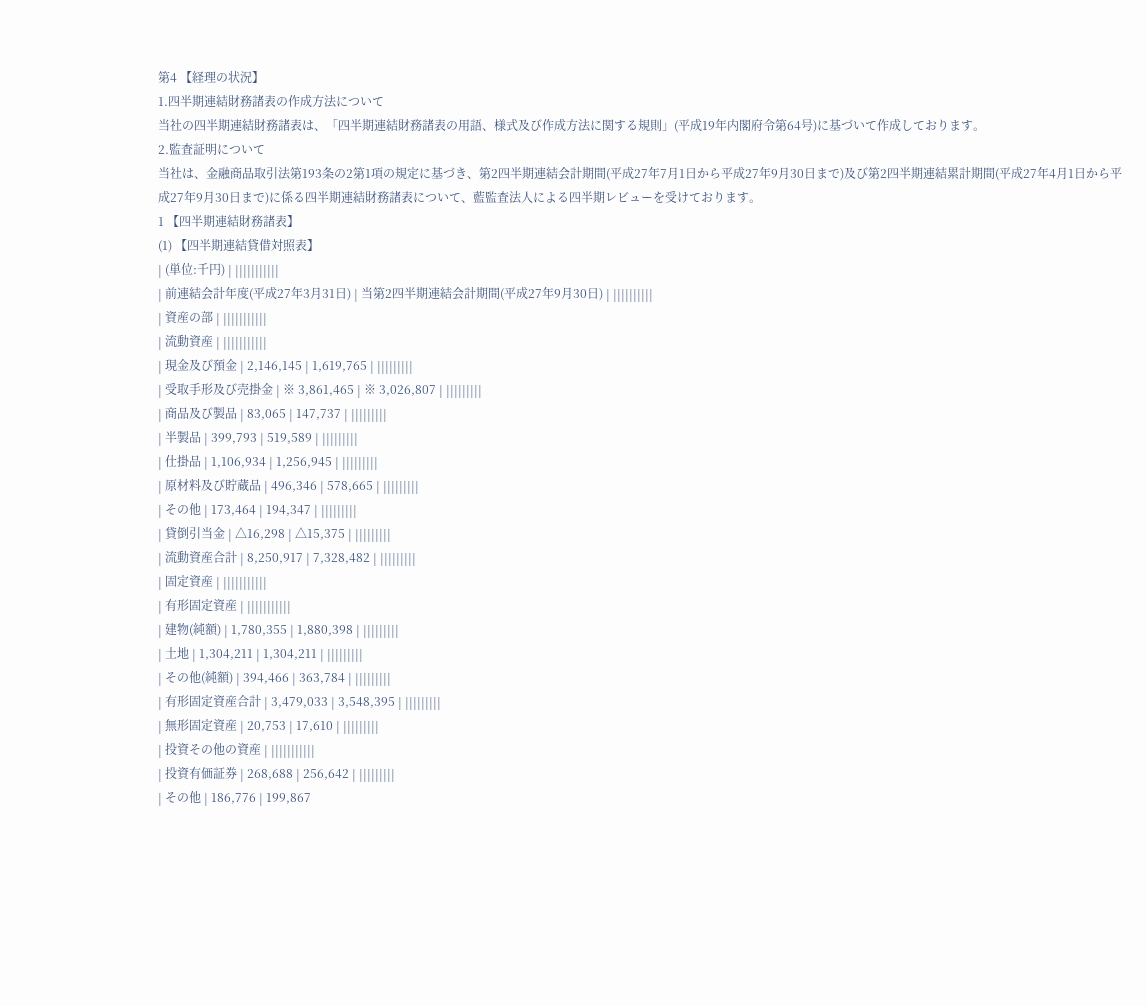第4 【経理の状況】
1.四半期連結財務諸表の作成方法について
当社の四半期連結財務諸表は、「四半期連結財務諸表の用語、様式及び作成方法に関する規則」(平成19年内閣府令第64号)に基づいて作成しております。
2.監査証明について
当社は、金融商品取引法第193条の2第1項の規定に基づき、第2四半期連結会計期間(平成27年7月1日から平成27年9月30日まで)及び第2四半期連結累計期間(平成27年4月1日から平成27年9月30日まで)に係る四半期連結財務諸表について、藍監査法人による四半期レビューを受けております。
1 【四半期連結財務諸表】
(1) 【四半期連結貸借対照表】
| (単位:千円) | |||||||||||
| 前連結会計年度(平成27年3月31日) | 当第2四半期連結会計期間(平成27年9月30日) | ||||||||||
| 資産の部 | |||||||||||
| 流動資産 | |||||||||||
| 現金及び預金 | 2,146,145 | 1,619,765 | |||||||||
| 受取手形及び売掛金 | ※ 3,861,465 | ※ 3,026,807 | |||||||||
| 商品及び製品 | 83,065 | 147,737 | |||||||||
| 半製品 | 399,793 | 519,589 | |||||||||
| 仕掛品 | 1,106,934 | 1,256,945 | |||||||||
| 原材料及び貯蔵品 | 496,346 | 578,665 | |||||||||
| その他 | 173,464 | 194,347 | |||||||||
| 貸倒引当金 | △16,298 | △15,375 | |||||||||
| 流動資産合計 | 8,250,917 | 7,328,482 | |||||||||
| 固定資産 | |||||||||||
| 有形固定資産 | |||||||||||
| 建物(純額) | 1,780,355 | 1,880,398 | |||||||||
| 土地 | 1,304,211 | 1,304,211 | |||||||||
| その他(純額) | 394,466 | 363,784 | |||||||||
| 有形固定資産合計 | 3,479,033 | 3,548,395 | |||||||||
| 無形固定資産 | 20,753 | 17,610 | |||||||||
| 投資その他の資産 | |||||||||||
| 投資有価証券 | 268,688 | 256,642 | |||||||||
| その他 | 186,776 | 199,867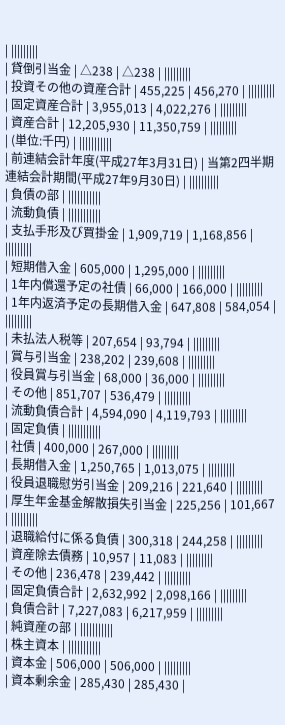| |||||||||
| 貸倒引当金 | △238 | △238 | |||||||||
| 投資その他の資産合計 | 455,225 | 456,270 | |||||||||
| 固定資産合計 | 3,955,013 | 4,022,276 | |||||||||
| 資産合計 | 12,205,930 | 11,350,759 | |||||||||
| (単位:千円) | |||||||||||
| 前連結会計年度(平成27年3月31日) | 当第2四半期連結会計期間(平成27年9月30日) | ||||||||||
| 負債の部 | |||||||||||
| 流動負債 | |||||||||||
| 支払手形及び買掛金 | 1,909,719 | 1,168,856 | |||||||||
| 短期借入金 | 605,000 | 1,295,000 | |||||||||
| 1年内償還予定の社債 | 66,000 | 166,000 | |||||||||
| 1年内返済予定の長期借入金 | 647,808 | 584,054 | |||||||||
| 未払法人税等 | 207,654 | 93,794 | |||||||||
| 賞与引当金 | 238,202 | 239,608 | |||||||||
| 役員賞与引当金 | 68,000 | 36,000 | |||||||||
| その他 | 851,707 | 536,479 | |||||||||
| 流動負債合計 | 4,594,090 | 4,119,793 | |||||||||
| 固定負債 | |||||||||||
| 社債 | 400,000 | 267,000 | |||||||||
| 長期借入金 | 1,250,765 | 1,013,075 | |||||||||
| 役員退職慰労引当金 | 209,216 | 221,640 | |||||||||
| 厚生年金基金解散損失引当金 | 225,256 | 101,667 | |||||||||
| 退職給付に係る負債 | 300,318 | 244,258 | |||||||||
| 資産除去債務 | 10,957 | 11,083 | |||||||||
| その他 | 236,478 | 239,442 | |||||||||
| 固定負債合計 | 2,632,992 | 2,098,166 | |||||||||
| 負債合計 | 7,227,083 | 6,217,959 | |||||||||
| 純資産の部 | |||||||||||
| 株主資本 | |||||||||||
| 資本金 | 506,000 | 506,000 | |||||||||
| 資本剰余金 | 285,430 | 285,430 |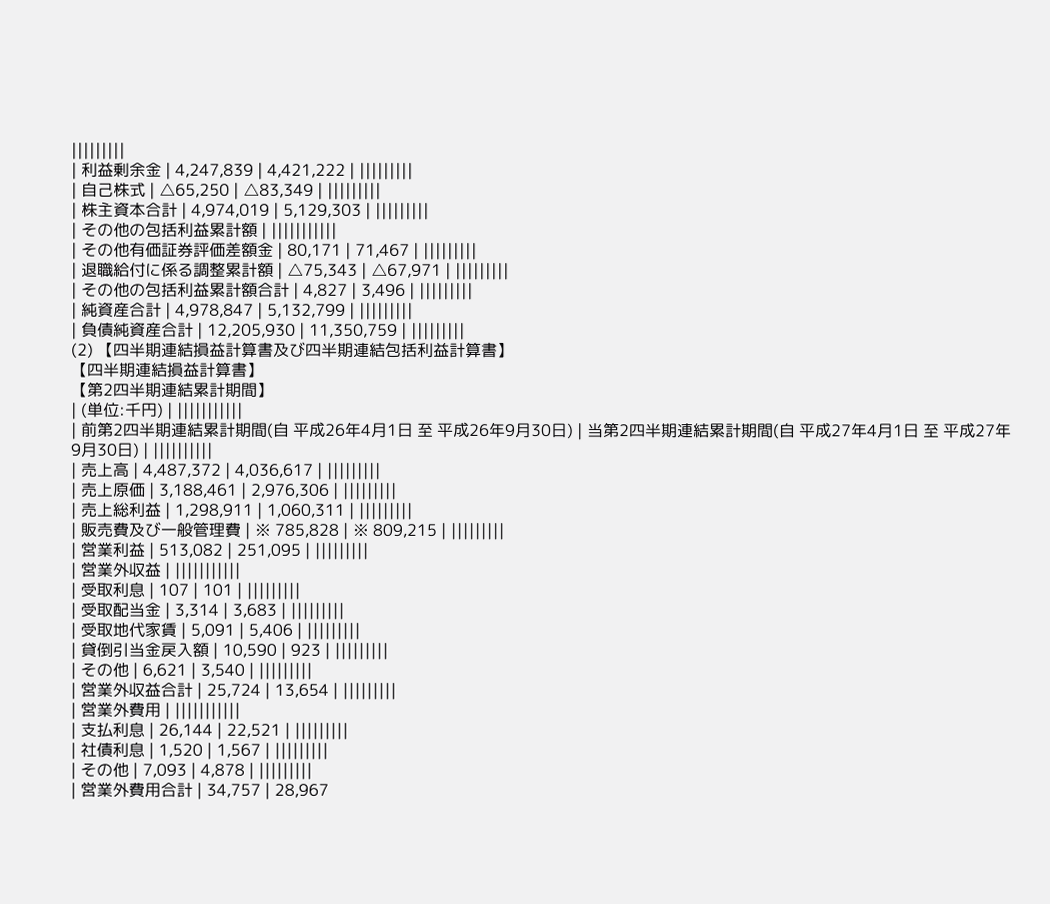|||||||||
| 利益剰余金 | 4,247,839 | 4,421,222 | |||||||||
| 自己株式 | △65,250 | △83,349 | |||||||||
| 株主資本合計 | 4,974,019 | 5,129,303 | |||||||||
| その他の包括利益累計額 | |||||||||||
| その他有価証券評価差額金 | 80,171 | 71,467 | |||||||||
| 退職給付に係る調整累計額 | △75,343 | △67,971 | |||||||||
| その他の包括利益累計額合計 | 4,827 | 3,496 | |||||||||
| 純資産合計 | 4,978,847 | 5,132,799 | |||||||||
| 負債純資産合計 | 12,205,930 | 11,350,759 | |||||||||
(2) 【四半期連結損益計算書及び四半期連結包括利益計算書】
【四半期連結損益計算書】
【第2四半期連結累計期間】
| (単位:千円) | |||||||||||
| 前第2四半期連結累計期間(自 平成26年4月1日 至 平成26年9月30日) | 当第2四半期連結累計期間(自 平成27年4月1日 至 平成27年9月30日) | ||||||||||
| 売上高 | 4,487,372 | 4,036,617 | |||||||||
| 売上原価 | 3,188,461 | 2,976,306 | |||||||||
| 売上総利益 | 1,298,911 | 1,060,311 | |||||||||
| 販売費及び一般管理費 | ※ 785,828 | ※ 809,215 | |||||||||
| 営業利益 | 513,082 | 251,095 | |||||||||
| 営業外収益 | |||||||||||
| 受取利息 | 107 | 101 | |||||||||
| 受取配当金 | 3,314 | 3,683 | |||||||||
| 受取地代家賃 | 5,091 | 5,406 | |||||||||
| 貸倒引当金戻入額 | 10,590 | 923 | |||||||||
| その他 | 6,621 | 3,540 | |||||||||
| 営業外収益合計 | 25,724 | 13,654 | |||||||||
| 営業外費用 | |||||||||||
| 支払利息 | 26,144 | 22,521 | |||||||||
| 社債利息 | 1,520 | 1,567 | |||||||||
| その他 | 7,093 | 4,878 | |||||||||
| 営業外費用合計 | 34,757 | 28,967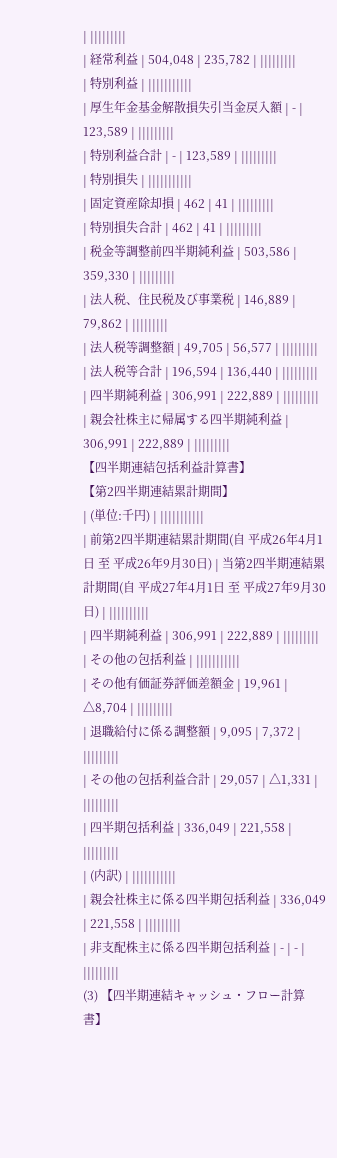| |||||||||
| 経常利益 | 504,048 | 235,782 | |||||||||
| 特別利益 | |||||||||||
| 厚生年金基金解散損失引当金戻入額 | - | 123,589 | |||||||||
| 特別利益合計 | - | 123,589 | |||||||||
| 特別損失 | |||||||||||
| 固定資産除却損 | 462 | 41 | |||||||||
| 特別損失合計 | 462 | 41 | |||||||||
| 税金等調整前四半期純利益 | 503,586 | 359,330 | |||||||||
| 法人税、住民税及び事業税 | 146,889 | 79,862 | |||||||||
| 法人税等調整額 | 49,705 | 56,577 | |||||||||
| 法人税等合計 | 196,594 | 136,440 | |||||||||
| 四半期純利益 | 306,991 | 222,889 | |||||||||
| 親会社株主に帰属する四半期純利益 | 306,991 | 222,889 | |||||||||
【四半期連結包括利益計算書】
【第2四半期連結累計期間】
| (単位:千円) | |||||||||||
| 前第2四半期連結累計期間(自 平成26年4月1日 至 平成26年9月30日) | 当第2四半期連結累計期間(自 平成27年4月1日 至 平成27年9月30日) | ||||||||||
| 四半期純利益 | 306,991 | 222,889 | |||||||||
| その他の包括利益 | |||||||||||
| その他有価証券評価差額金 | 19,961 | △8,704 | |||||||||
| 退職給付に係る調整額 | 9,095 | 7,372 | |||||||||
| その他の包括利益合計 | 29,057 | △1,331 | |||||||||
| 四半期包括利益 | 336,049 | 221,558 | |||||||||
| (内訳) | |||||||||||
| 親会社株主に係る四半期包括利益 | 336,049 | 221,558 | |||||||||
| 非支配株主に係る四半期包括利益 | - | - | |||||||||
(3) 【四半期連結キャッシュ・フロー計算書】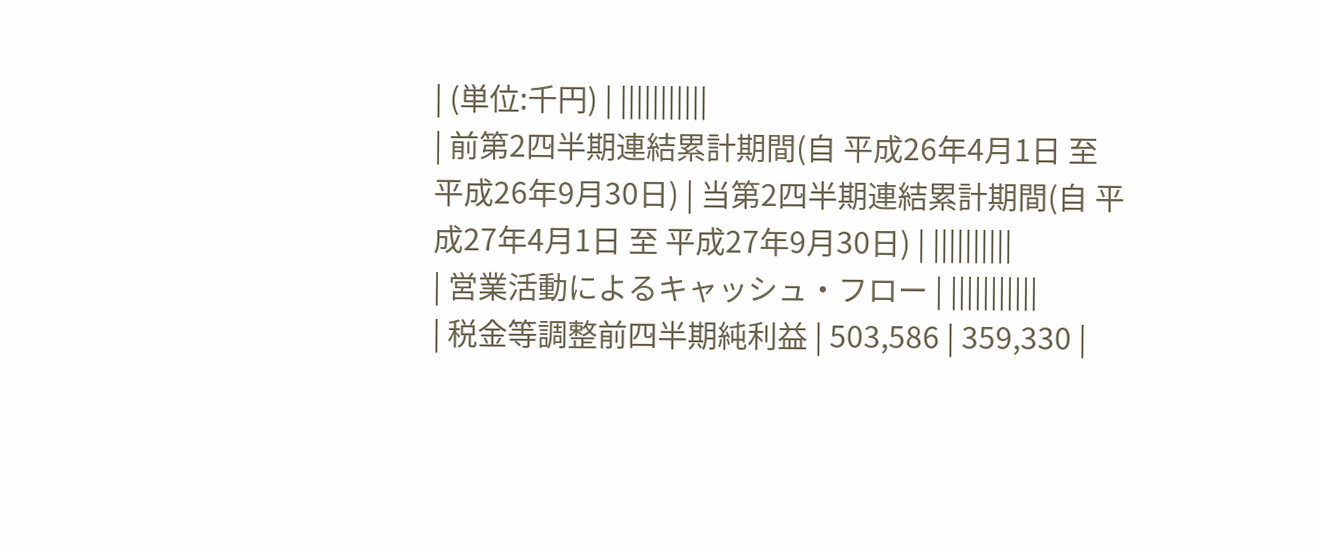| (単位:千円) | |||||||||||
| 前第2四半期連結累計期間(自 平成26年4月1日 至 平成26年9月30日) | 当第2四半期連結累計期間(自 平成27年4月1日 至 平成27年9月30日) | ||||||||||
| 営業活動によるキャッシュ・フロー | |||||||||||
| 税金等調整前四半期純利益 | 503,586 | 359,330 |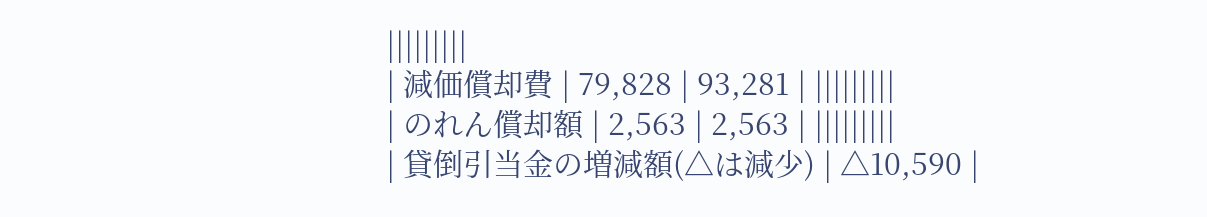|||||||||
| 減価償却費 | 79,828 | 93,281 | |||||||||
| のれん償却額 | 2,563 | 2,563 | |||||||||
| 貸倒引当金の増減額(△は減少) | △10,590 |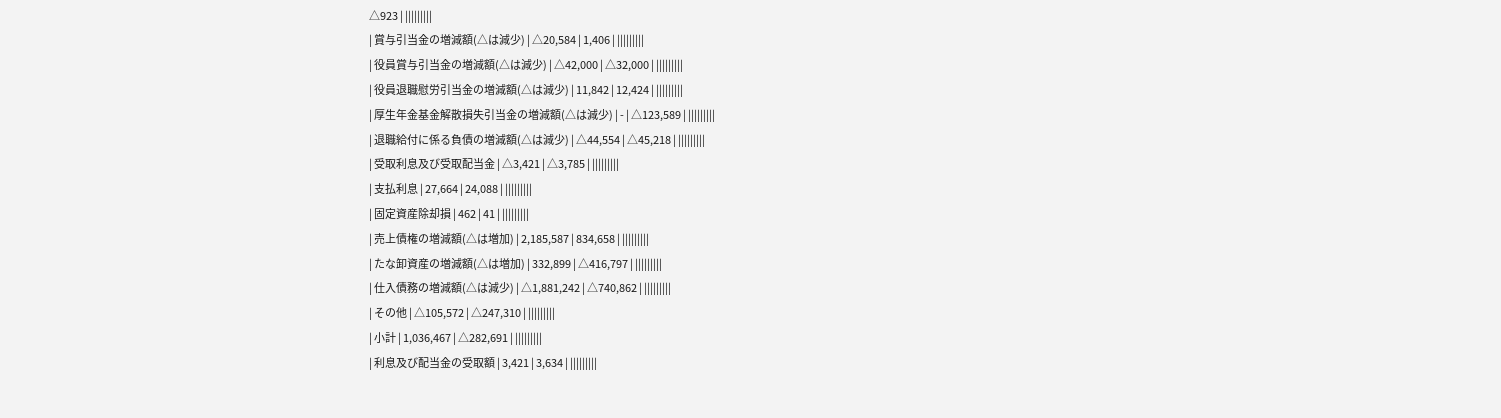△923 | |||||||||
| 賞与引当金の増減額(△は減少) | △20,584 | 1,406 | |||||||||
| 役員賞与引当金の増減額(△は減少) | △42,000 | △32,000 | |||||||||
| 役員退職慰労引当金の増減額(△は減少) | 11,842 | 12,424 | |||||||||
| 厚生年金基金解散損失引当金の増減額(△は減少) | - | △123,589 | |||||||||
| 退職給付に係る負債の増減額(△は減少) | △44,554 | △45,218 | |||||||||
| 受取利息及び受取配当金 | △3,421 | △3,785 | |||||||||
| 支払利息 | 27,664 | 24,088 | |||||||||
| 固定資産除却損 | 462 | 41 | |||||||||
| 売上債権の増減額(△は増加) | 2,185,587 | 834,658 | |||||||||
| たな卸資産の増減額(△は増加) | 332,899 | △416,797 | |||||||||
| 仕入債務の増減額(△は減少) | △1,881,242 | △740,862 | |||||||||
| その他 | △105,572 | △247,310 | |||||||||
| 小計 | 1,036,467 | △282,691 | |||||||||
| 利息及び配当金の受取額 | 3,421 | 3,634 | |||||||||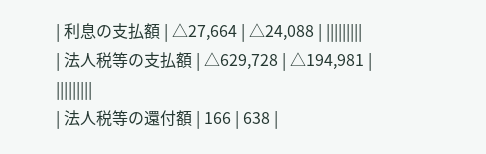| 利息の支払額 | △27,664 | △24,088 | |||||||||
| 法人税等の支払額 | △629,728 | △194,981 | |||||||||
| 法人税等の還付額 | 166 | 638 |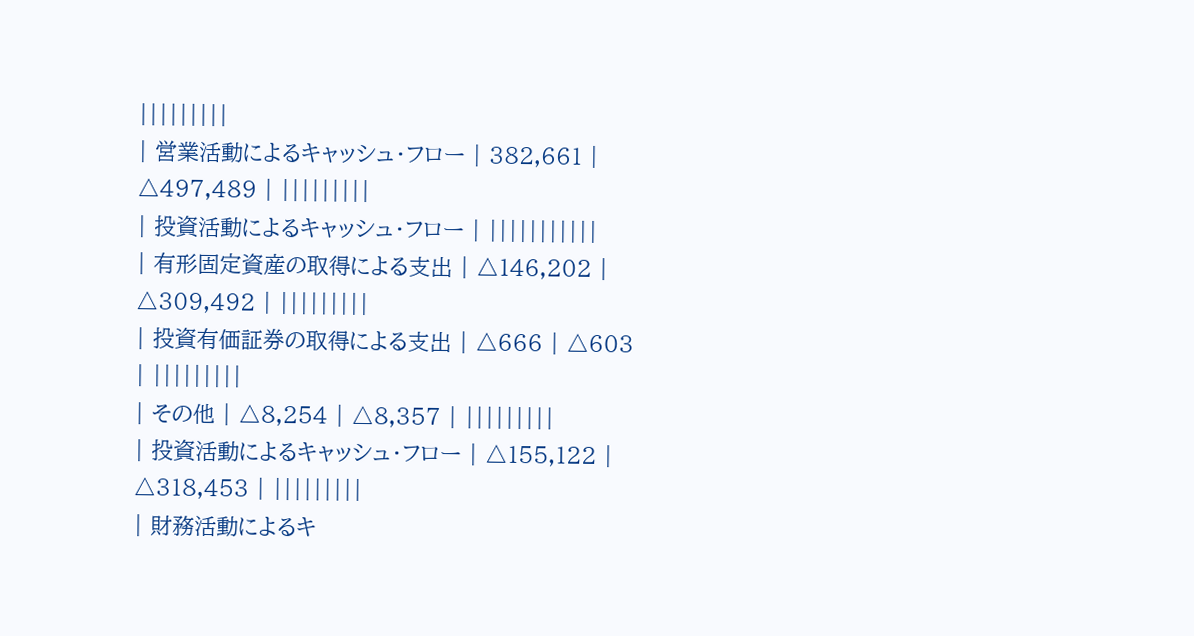|||||||||
| 営業活動によるキャッシュ・フロー | 382,661 | △497,489 | |||||||||
| 投資活動によるキャッシュ・フロー | |||||||||||
| 有形固定資産の取得による支出 | △146,202 | △309,492 | |||||||||
| 投資有価証券の取得による支出 | △666 | △603 | |||||||||
| その他 | △8,254 | △8,357 | |||||||||
| 投資活動によるキャッシュ・フロー | △155,122 | △318,453 | |||||||||
| 財務活動によるキ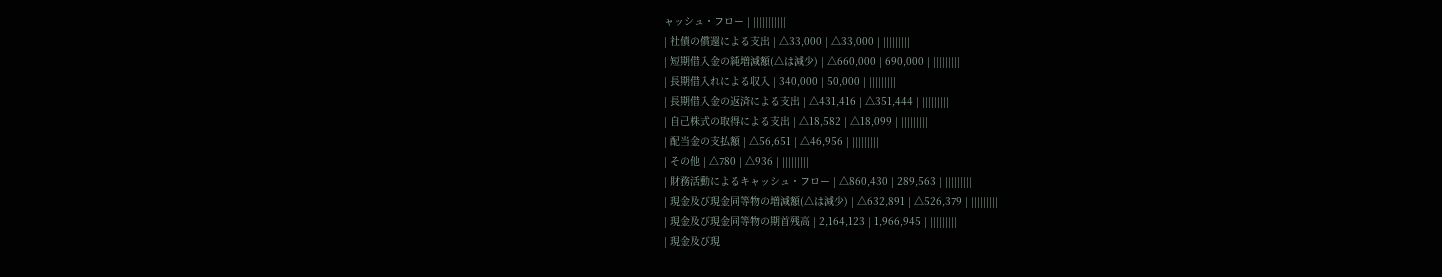ャッシュ・フロー | |||||||||||
| 社債の償還による支出 | △33,000 | △33,000 | |||||||||
| 短期借入金の純増減額(△は減少) | △660,000 | 690,000 | |||||||||
| 長期借入れによる収入 | 340,000 | 50,000 | |||||||||
| 長期借入金の返済による支出 | △431,416 | △351,444 | |||||||||
| 自己株式の取得による支出 | △18,582 | △18,099 | |||||||||
| 配当金の支払額 | △56,651 | △46,956 | |||||||||
| その他 | △780 | △936 | |||||||||
| 財務活動によるキャッシュ・フロー | △860,430 | 289,563 | |||||||||
| 現金及び現金同等物の増減額(△は減少) | △632,891 | △526,379 | |||||||||
| 現金及び現金同等物の期首残高 | 2,164,123 | 1,966,945 | |||||||||
| 現金及び現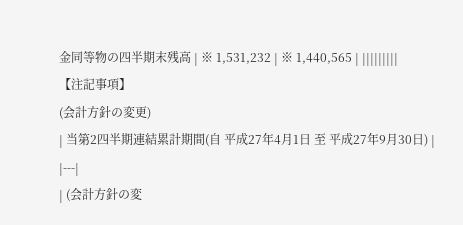金同等物の四半期末残高 | ※ 1,531,232 | ※ 1,440,565 | |||||||||
【注記事項】
(会計方針の変更)
| 当第2四半期連結累計期間(自 平成27年4月1日 至 平成27年9月30日) |
|---|
| (会計方針の変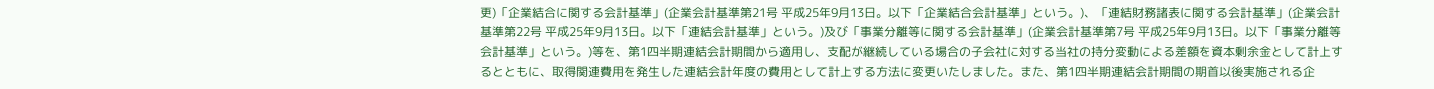更)「企業結合に関する会計基準」(企業会計基準第21号 平成25年9月13日。以下「企業結合会計基準」という。)、「連結財務諸表に関する会計基準」(企業会計基準第22号 平成25年9月13日。以下「連結会計基準」という。)及び「事業分離等に関する会計基準」(企業会計基準第7号 平成25年9月13日。以下「事業分離等会計基準」という。)等を、第1四半期連結会計期間から適用し、支配が継続している場合の子会社に対する当社の持分変動による差額を資本剰余金として計上するとともに、取得関連費用を発生した連結会計年度の費用として計上する方法に変更いたしました。また、第1四半期連結会計期間の期首以後実施される企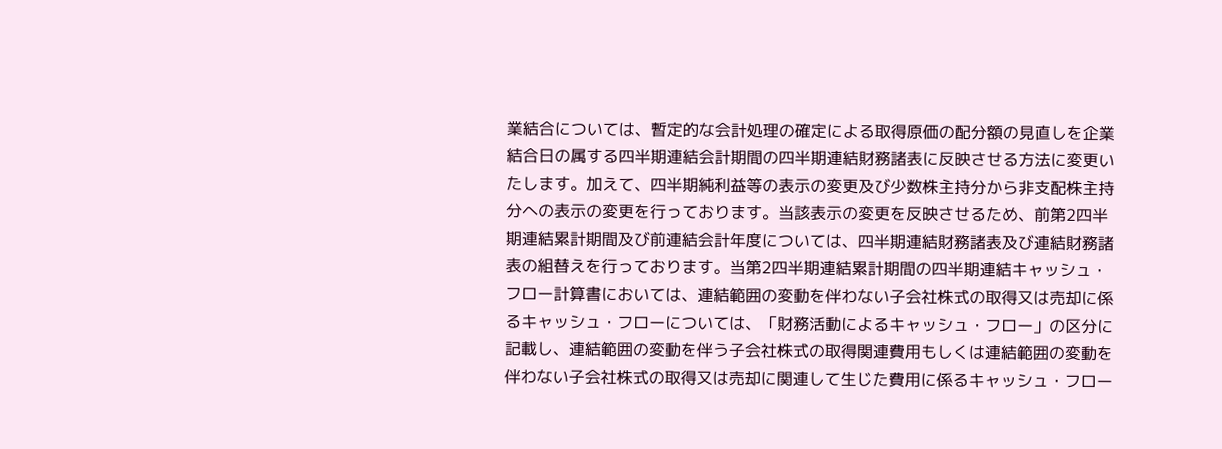業結合については、暫定的な会計処理の確定による取得原価の配分額の見直しを企業結合日の属する四半期連結会計期間の四半期連結財務諸表に反映させる方法に変更いたします。加えて、四半期純利益等の表示の変更及び少数株主持分から非支配株主持分への表示の変更を行っております。当該表示の変更を反映させるため、前第2四半期連結累計期間及び前連結会計年度については、四半期連結財務諸表及び連結財務諸表の組替えを行っております。当第2四半期連結累計期間の四半期連結キャッシュ・フロー計算書においては、連結範囲の変動を伴わない子会社株式の取得又は売却に係るキャッシュ・フローについては、「財務活動によるキャッシュ・フロー」の区分に記載し、連結範囲の変動を伴う子会社株式の取得関連費用もしくは連結範囲の変動を伴わない子会社株式の取得又は売却に関連して生じた費用に係るキャッシュ・フロー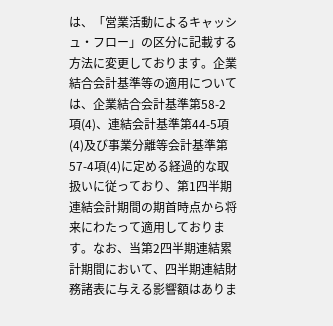は、「営業活動によるキャッシュ・フロー」の区分に記載する方法に変更しております。企業結合会計基準等の適用については、企業結合会計基準第58-2項(4)、連結会計基準第44-5項(4)及び事業分離等会計基準第57-4項(4)に定める経過的な取扱いに従っており、第1四半期連結会計期間の期首時点から将来にわたって適用しております。なお、当第2四半期連結累計期間において、四半期連結財務諸表に与える影響額はありま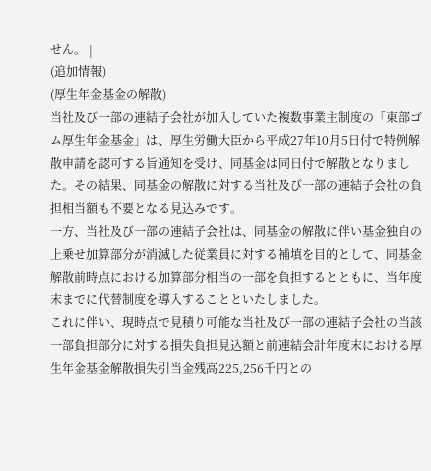せん。 |
(追加情報)
(厚生年金基金の解散)
当社及び一部の連結子会社が加入していた複数事業主制度の「東部ゴム厚生年金基金」は、厚生労働大臣から平成27年10月5日付で特例解散申請を認可する旨通知を受け、同基金は同日付で解散となりました。その結果、同基金の解散に対する当社及び一部の連結子会社の負担相当額も不要となる見込みです。
一方、当社及び一部の連結子会社は、同基金の解散に伴い基金独自の上乗せ加算部分が消滅した従業員に対する補填を目的として、同基金解散前時点における加算部分相当の一部を負担するとともに、当年度末までに代替制度を導入することといたしました。
これに伴い、現時点で見積り可能な当社及び一部の連結子会社の当該一部負担部分に対する損失負担見込額と前連結会計年度末における厚生年金基金解散損失引当金残高225,256千円との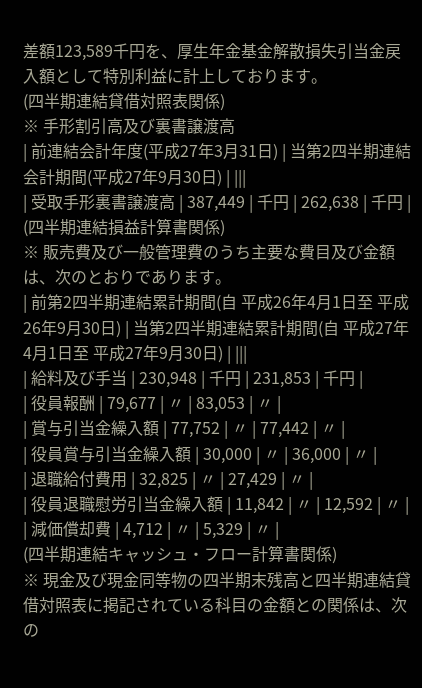差額123,589千円を、厚生年金基金解散損失引当金戻入額として特別利益に計上しております。
(四半期連結貸借対照表関係)
※ 手形割引高及び裏書譲渡高
| 前連結会計年度(平成27年3月31日) | 当第2四半期連結会計期間(平成27年9月30日) | |||
| 受取手形裏書譲渡高 | 387,449 | 千円 | 262,638 | 千円 |
(四半期連結損益計算書関係)
※ 販売費及び一般管理費のうち主要な費目及び金額は、次のとおりであります。
| 前第2四半期連結累計期間(自 平成26年4月1日至 平成26年9月30日) | 当第2四半期連結累計期間(自 平成27年4月1日至 平成27年9月30日) | |||
| 給料及び手当 | 230,948 | 千円 | 231,853 | 千円 |
| 役員報酬 | 79,677 | 〃 | 83,053 | 〃 |
| 賞与引当金繰入額 | 77,752 | 〃 | 77,442 | 〃 |
| 役員賞与引当金繰入額 | 30,000 | 〃 | 36,000 | 〃 |
| 退職給付費用 | 32,825 | 〃 | 27,429 | 〃 |
| 役員退職慰労引当金繰入額 | 11,842 | 〃 | 12,592 | 〃 |
| 減価償却費 | 4,712 | 〃 | 5,329 | 〃 |
(四半期連結キャッシュ・フロー計算書関係)
※ 現金及び現金同等物の四半期末残高と四半期連結貸借対照表に掲記されている科目の金額との関係は、次の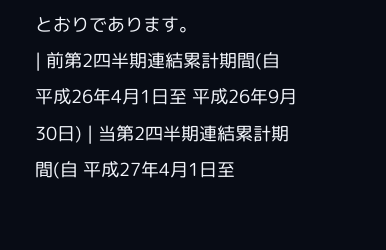とおりであります。
| 前第2四半期連結累計期間(自 平成26年4月1日至 平成26年9月30日) | 当第2四半期連結累計期間(自 平成27年4月1日至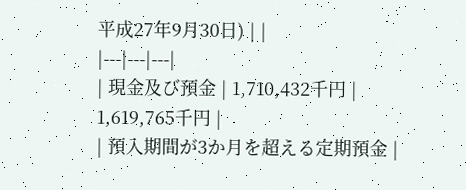平成27年9月30日) | |
|---|---|---|
| 現金及び預金 | 1,710,432千円 | 1,619,765千円 |
| 預入期間が3か月を超える定期預金 |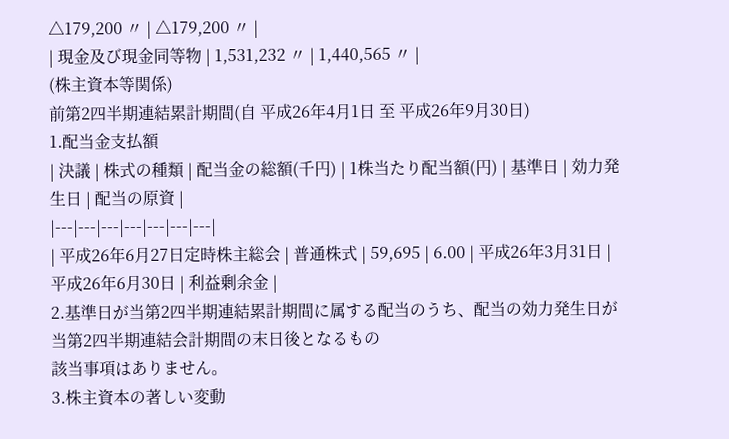△179,200 〃 | △179,200 〃 |
| 現金及び現金同等物 | 1,531,232 〃 | 1,440,565 〃 |
(株主資本等関係)
前第2四半期連結累計期間(自 平成26年4月1日 至 平成26年9月30日)
1.配当金支払額
| 決議 | 株式の種類 | 配当金の総額(千円) | 1株当たり配当額(円) | 基準日 | 効力発生日 | 配当の原資 |
|---|---|---|---|---|---|---|
| 平成26年6月27日定時株主総会 | 普通株式 | 59,695 | 6.00 | 平成26年3月31日 | 平成26年6月30日 | 利益剰余金 |
2.基準日が当第2四半期連結累計期間に属する配当のうち、配当の効力発生日が当第2四半期連結会計期間の末日後となるもの
該当事項はありません。
3.株主資本の著しい変動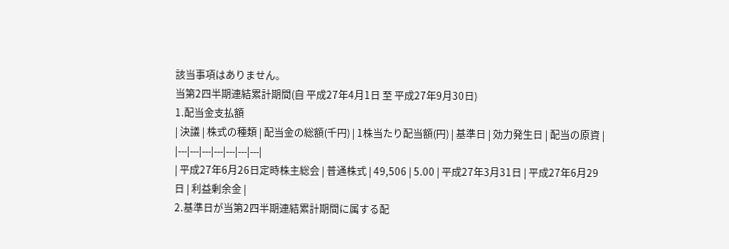該当事項はありません。
当第2四半期連結累計期間(自 平成27年4月1日 至 平成27年9月30日)
1.配当金支払額
| 決議 | 株式の種類 | 配当金の総額(千円) | 1株当たり配当額(円) | 基準日 | 効力発生日 | 配当の原資 |
|---|---|---|---|---|---|---|
| 平成27年6月26日定時株主総会 | 普通株式 | 49,506 | 5.00 | 平成27年3月31日 | 平成27年6月29日 | 利益剰余金 |
2.基準日が当第2四半期連結累計期間に属する配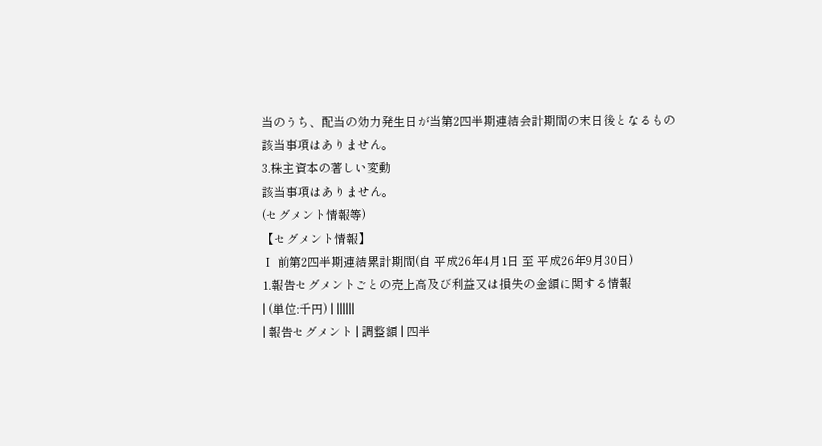当のうち、配当の効力発生日が当第2四半期連結会計期間の末日後となるもの
該当事項はありません。
3.株主資本の著しい変動
該当事項はありません。
(セグメント情報等)
【セグメント情報】
Ⅰ 前第2四半期連結累計期間(自 平成26年4月1日 至 平成26年9月30日)
1.報告セグメントごとの売上高及び利益又は損失の金額に関する情報
| (単位:千円) | ||||||
| 報告セグメント | 調整額 | 四半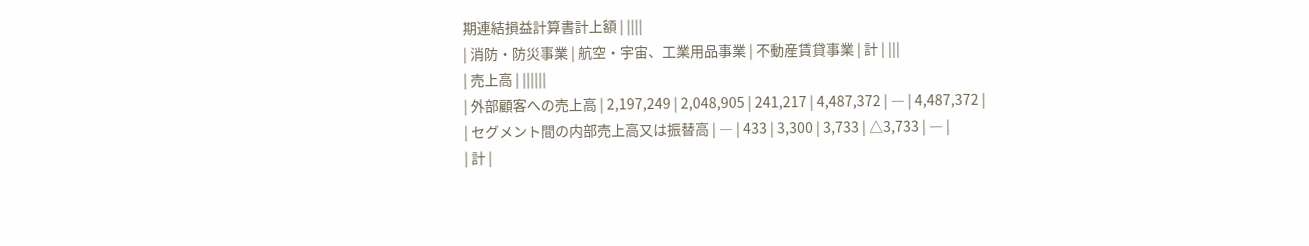期連結損益計算書計上額 | ||||
| 消防・防災事業 | 航空・宇宙、工業用品事業 | 不動産賃貸事業 | 計 | |||
| 売上高 | ||||||
| 外部顧客への売上高 | 2,197,249 | 2,048,905 | 241,217 | 4,487,372 | ― | 4,487,372 |
| セグメント間の内部売上高又は振替高 | ― | 433 | 3,300 | 3,733 | △3,733 | ― |
| 計 |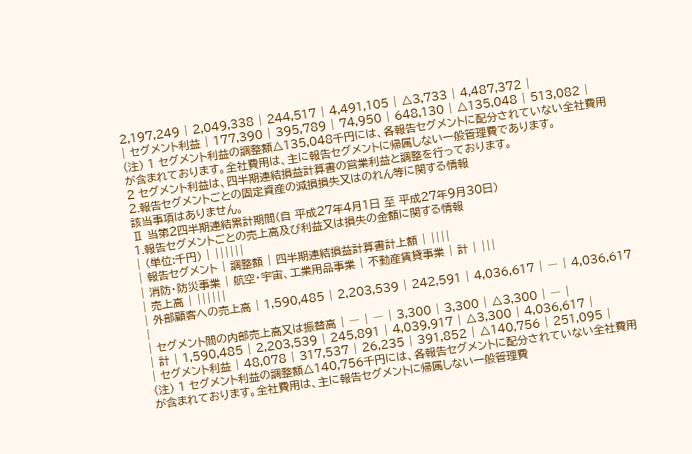2,197,249 | 2,049,338 | 244,517 | 4,491,105 | △3,733 | 4,487,372 |
| セグメント利益 | 177,390 | 395,789 | 74,950 | 648,130 | △135,048 | 513,082 |
(注) 1 セグメント利益の調整額△135,048千円には、各報告セグメントに配分されていない全社費用が含まれております。全社費用は、主に報告セグメントに帰属しない一般管理費であります。
2 セグメント利益は、四半期連結損益計算書の営業利益と調整を行っております。
2.報告セグメントごとの固定資産の減損損失又はのれん等に関する情報
該当事項はありません。
Ⅱ 当第2四半期連結累計期間(自 平成27年4月1日 至 平成27年9月30日)
1.報告セグメントごとの売上高及び利益又は損失の金額に関する情報
| (単位:千円) | ||||||
| 報告セグメント | 調整額 | 四半期連結損益計算書計上額 | ||||
| 消防・防災事業 | 航空・宇宙、工業用品事業 | 不動産賃貸事業 | 計 | |||
| 売上高 | ||||||
| 外部顧客への売上高 | 1,590,485 | 2,203,539 | 242,591 | 4,036,617 | ― | 4,036,617 |
| セグメント間の内部売上高又は振替高 | ― | ― | 3,300 | 3,300 | △3,300 | ― |
| 計 | 1,590,485 | 2,203,539 | 245,891 | 4,039,917 | △3,300 | 4,036,617 |
| セグメント利益 | 48,078 | 317,537 | 26,235 | 391,852 | △140,756 | 251,095 |
(注) 1 セグメント利益の調整額△140,756千円には、各報告セグメントに配分されていない全社費用が含まれております。全社費用は、主に報告セグメントに帰属しない一般管理費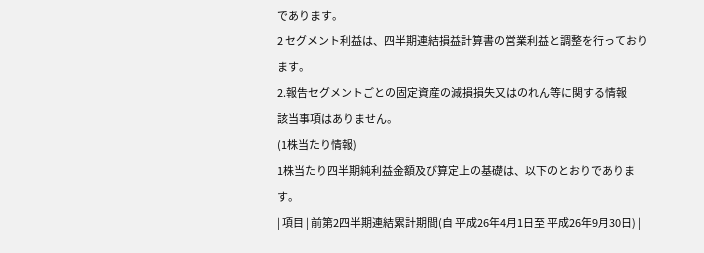であります。
2 セグメント利益は、四半期連結損益計算書の営業利益と調整を行っております。
2.報告セグメントごとの固定資産の減損損失又はのれん等に関する情報
該当事項はありません。
(1株当たり情報)
1株当たり四半期純利益金額及び算定上の基礎は、以下のとおりであります。
| 項目 | 前第2四半期連結累計期間(自 平成26年4月1日至 平成26年9月30日) |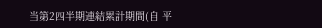当第2四半期連結累計期間(自 平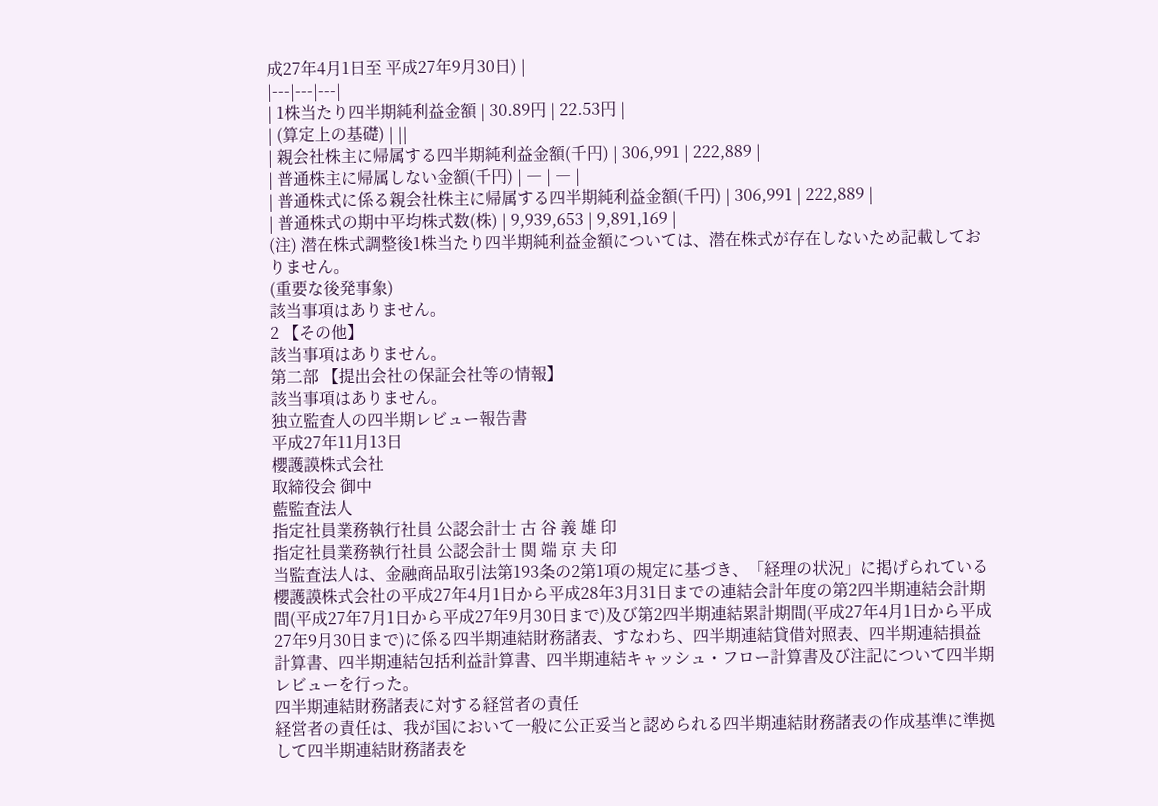成27年4月1日至 平成27年9月30日) |
|---|---|---|
| 1株当たり四半期純利益金額 | 30.89円 | 22.53円 |
| (算定上の基礎) | ||
| 親会社株主に帰属する四半期純利益金額(千円) | 306,991 | 222,889 |
| 普通株主に帰属しない金額(千円) | ― | ― |
| 普通株式に係る親会社株主に帰属する四半期純利益金額(千円) | 306,991 | 222,889 |
| 普通株式の期中平均株式数(株) | 9,939,653 | 9,891,169 |
(注) 潜在株式調整後1株当たり四半期純利益金額については、潜在株式が存在しないため記載しておりません。
(重要な後発事象)
該当事項はありません。
2 【その他】
該当事項はありません。
第二部 【提出会社の保証会社等の情報】
該当事項はありません。
独立監査人の四半期レビュー報告書
平成27年11月13日
櫻護謨株式会社
取締役会 御中
藍監査法人
指定社員業務執行社員 公認会計士 古 谷 義 雄 印
指定社員業務執行社員 公認会計士 関 端 京 夫 印
当監査法人は、金融商品取引法第193条の2第1項の規定に基づき、「経理の状況」に掲げられている櫻護謨株式会社の平成27年4月1日から平成28年3月31日までの連結会計年度の第2四半期連結会計期間(平成27年7月1日から平成27年9月30日まで)及び第2四半期連結累計期間(平成27年4月1日から平成27年9月30日まで)に係る四半期連結財務諸表、すなわち、四半期連結貸借対照表、四半期連結損益計算書、四半期連結包括利益計算書、四半期連結キャッシュ・フロー計算書及び注記について四半期レビューを行った。
四半期連結財務諸表に対する経営者の責任
経営者の責任は、我が国において一般に公正妥当と認められる四半期連結財務諸表の作成基準に準拠して四半期連結財務諸表を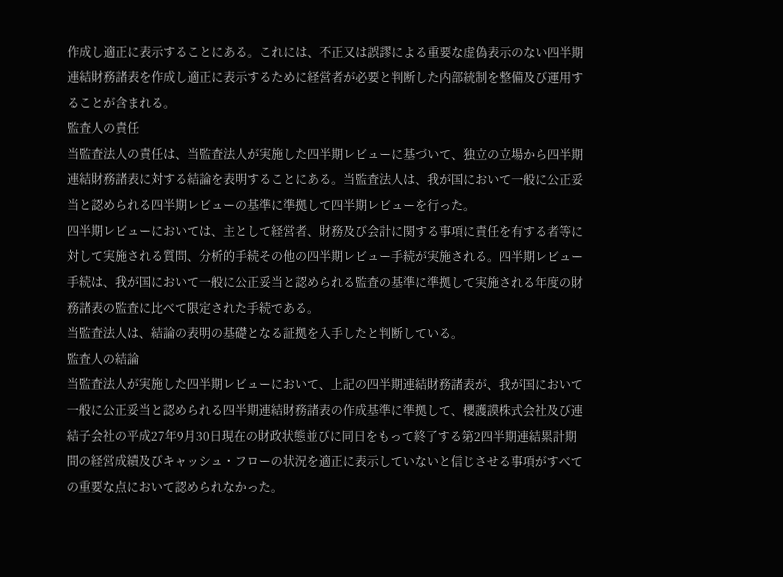作成し適正に表示することにある。これには、不正又は誤謬による重要な虚偽表示のない四半期連結財務諸表を作成し適正に表示するために経営者が必要と判断した内部統制を整備及び運用することが含まれる。
監査人の責任
当監査法人の責任は、当監査法人が実施した四半期レビューに基づいて、独立の立場から四半期連結財務諸表に対する結論を表明することにある。当監査法人は、我が国において一般に公正妥当と認められる四半期レビューの基準に準拠して四半期レビューを行った。
四半期レビューにおいては、主として経営者、財務及び会計に関する事項に責任を有する者等に対して実施される質問、分析的手続その他の四半期レビュー手続が実施される。四半期レビュー手続は、我が国において一般に公正妥当と認められる監査の基準に準拠して実施される年度の財務諸表の監査に比べて限定された手続である。
当監査法人は、結論の表明の基礎となる証拠を入手したと判断している。
監査人の結論
当監査法人が実施した四半期レビューにおいて、上記の四半期連結財務諸表が、我が国において一般に公正妥当と認められる四半期連結財務諸表の作成基準に準拠して、櫻護謨株式会社及び連結子会社の平成27年9月30日現在の財政状態並びに同日をもって終了する第2四半期連結累計期間の経営成績及びキャッシュ・フローの状況を適正に表示していないと信じさせる事項がすべての重要な点において認められなかった。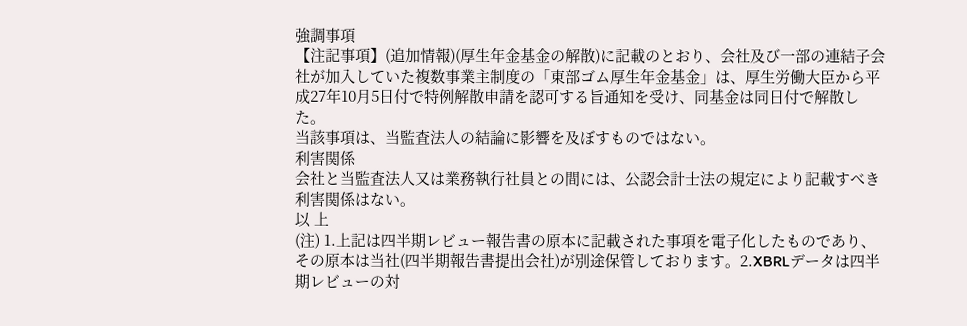強調事項
【注記事項】(追加情報)(厚生年金基金の解散)に記載のとおり、会社及び一部の連結子会社が加入していた複数事業主制度の「東部ゴム厚生年金基金」は、厚生労働大臣から平成27年10月5日付で特例解散申請を認可する旨通知を受け、同基金は同日付で解散した。
当該事項は、当監査法人の結論に影響を及ぼすものではない。
利害関係
会社と当監査法人又は業務執行社員との間には、公認会計士法の規定により記載すべき利害関係はない。
以 上
(注) 1.上記は四半期レビュー報告書の原本に記載された事項を電子化したものであり、その原本は当社(四半期報告書提出会社)が別途保管しております。2.XBRLデータは四半期レビューの対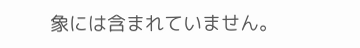象には含まれていません。